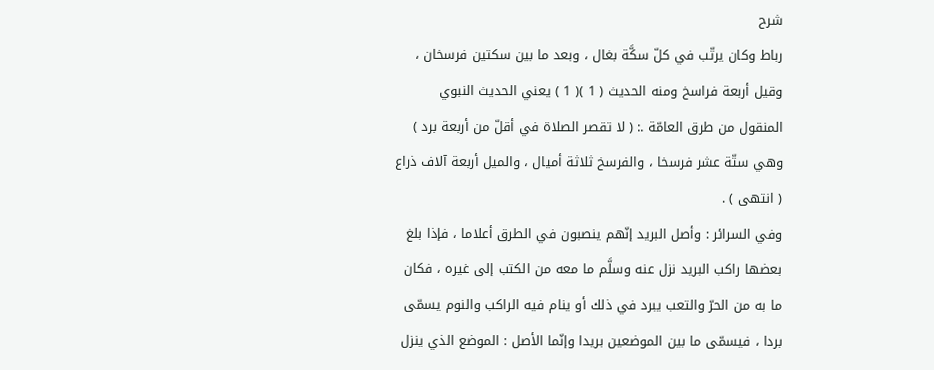شرح
رباط وكان يرتّب في كلّ سكَّة بغال ، وبعد ما بين سكتين فرسخان ، وقيل أربعة فراسخ ومنه الحديث ( 1 )( 1 ) يعني الحديث النبوي المنقول من طرق العامّة .: ( لا تقصر الصلاة في أقلّ من أربعة برد ) وهي ستّة عشر فرسخا ، والفرسخ ثلاثة أميال ، والميل أربعة آلاف ذراع ( انتهى ) .
وفي السرائر : وأصل البريد إنّهم ينصبون في الطرق أعلاما ، فإذا بلغ بعضها راكب البريد نزل عنه وسلَّم ما معه من الكتب إلى غيره ، فكان ما به من الحرّ والتعب يبرد في ذلك أو ينام فيه الراكب والنوم يسمّى بردا ، فيسمّى ما بين الموضعين بريدا وإنّما الأصل : الموضع الذي ينزل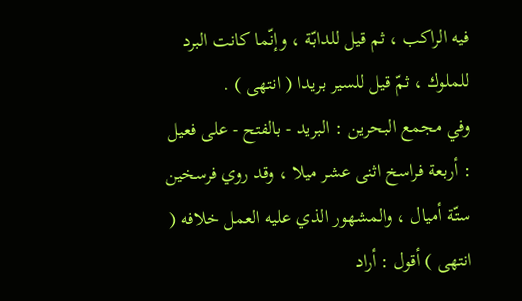فيه الراكب ، ثم قيل للدابّة ، وإنّما كانت البرد للملوك ، ثمّ قيل للسير بريدا ( انتهى ) .
وفي مجمع البحرين : البريد - بالفتح - على فعيل : أربعة فراسخ اثنى عشر ميلا ، وقد روي فرسخين ستّة أميال ، والمشهور الذي عليه العمل خلافه ( انتهى ) أقول : أراد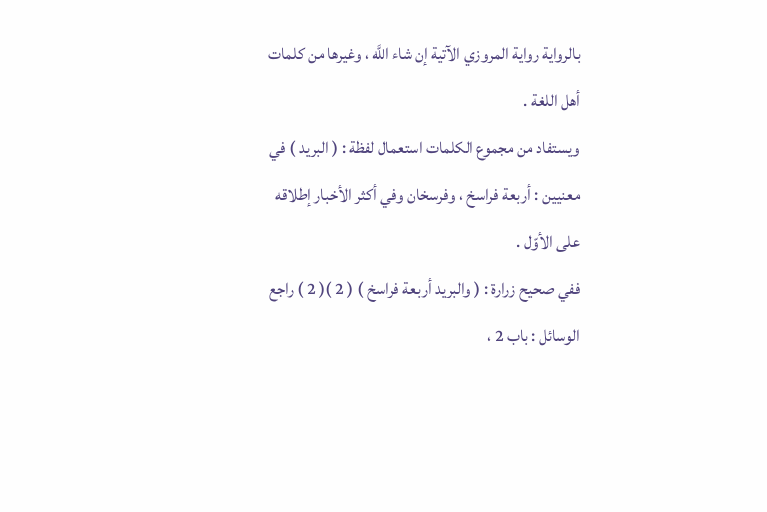بالرواية رواية المروزي الآتية إن شاء اللَّه ، وغيرها من كلمات أهل اللغة .
ويستفاد من مجموع الكلمات استعمال لفظة : ( البريد ) في معنيين : أربعة فراسخ ، وفرسخان وفي أكثر الأخبار إطلاقه على الأوّل .
ففي صحيح زرارة : ( والبريد أربعة فراسخ ) ( 2 )( 2 ) راجع الوسائل : باب 2 ،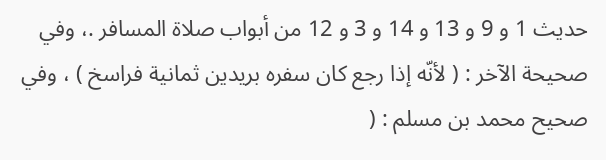حديث 1 و 9 و 13 و 14 و 3 و 12 من أبواب صلاة المسافر .، وفي صحيحة الآخر : ( لأنّه إذا رجع كان سفره بريدين ثمانية فراسخ ) ، وفي صحيح محمد بن مسلم : (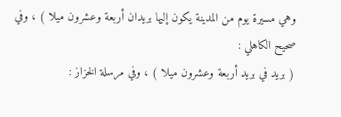وهي مسيرة يوم من المدينة يكون إليها بريدان أربعة وعشرون ميلا ) ، وفي صحيح الكاهلي :
( بريد في بريد أربعة وعشرون ميلا ) ، وفي مرسلة الخزاز :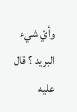وأيّ شيء البريد ؟ قال عليه